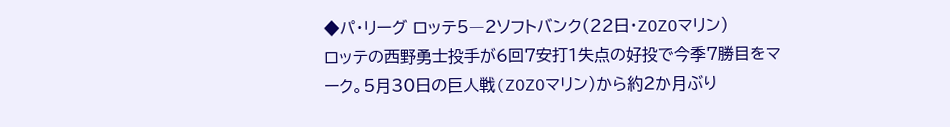◆パ・リーグ ロッテ5―2ソフトバンク(22日・ZOZOマリン)
ロッテの西野勇士投手が6回7安打1失点の好投で今季7勝目をマーク。5月30日の巨人戦(ZOZOマリン)から約2か月ぶり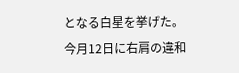となる白星を挙げた。
今月12日に右肩の違和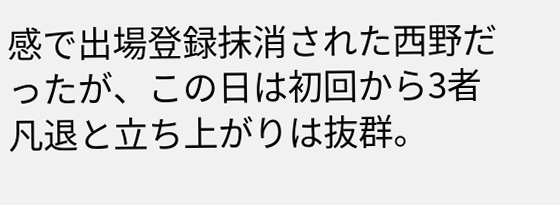感で出場登録抹消された西野だったが、この日は初回から3者凡退と立ち上がりは抜群。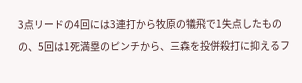3点リードの4回には3連打から牧原の犠飛で1失点したものの、5回は1死満塁のピンチから、三森を投併殺打に抑えるフ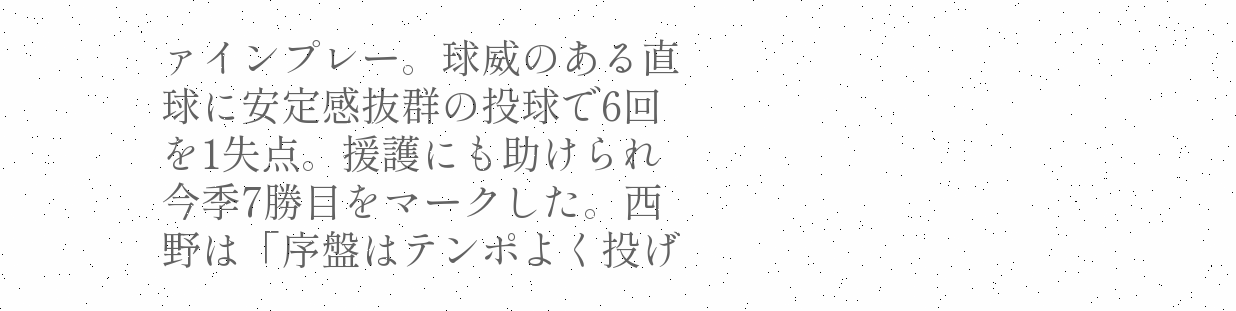ァインプレー。球威のある直球に安定感抜群の投球で6回を1失点。援護にも助けられ今季7勝目をマークした。西野は「序盤はテンポよく投げ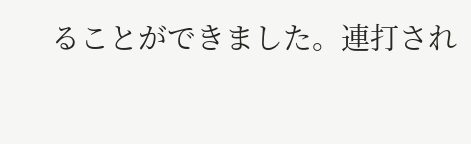ることができました。連打され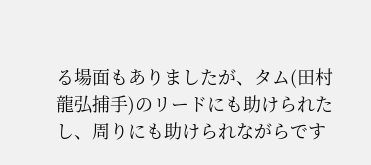る場面もありましたが、タム(田村龍弘捕手)のリードにも助けられたし、周りにも助けられながらです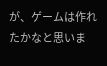が、ゲームは作れたかなと思いま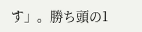す」。勝ち頭の1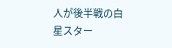人が後半戦の白星スター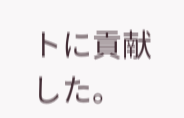トに貢献した。